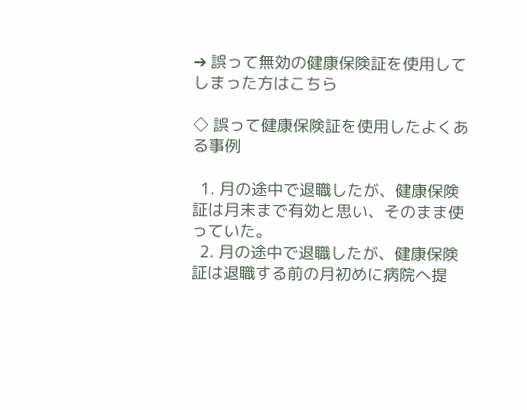➔ 誤って無効の健康保険証を使用してしまった方はこちら

◇ 誤って健康保険証を使用したよくある事例

  1. 月の途中で退職したが、健康保険証は月末まで有効と思い、そのまま使っていた。
  2. 月の途中で退職したが、健康保険証は退職する前の月初めに病院へ提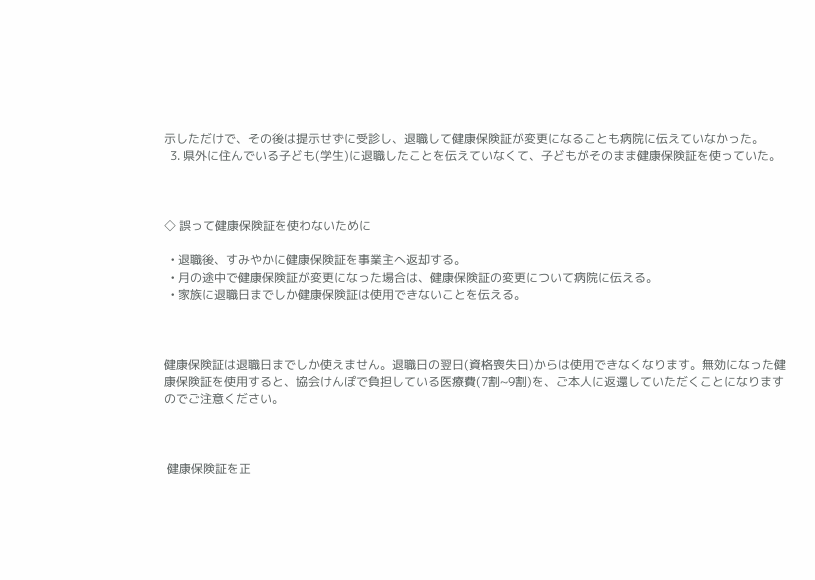示しただけで、その後は提示せずに受診し、退職して健康保険証が変更になることも病院に伝えていなかった。
  3. 県外に住んでいる子ども(学生)に退職したことを伝えていなくて、子どもがそのまま健康保険証を使っていた。



◇ 誤って健康保険証を使わないために

  • 退職後、すみやかに健康保険証を事業主へ返却する。
  • 月の途中で健康保険証が変更になった場合は、健康保険証の変更について病院に伝える。
  • 家族に退職日までしか健康保険証は使用できないことを伝える。



健康保険証は退職日までしか使えません。退職日の翌日(資格喪失日)からは使用できなくなります。無効になった健康保険証を使用すると、協会けんぽで負担している医療費(7割~9割)を、ご本人に返還していただくことになりますのでご注意ください。



 健康保険証を正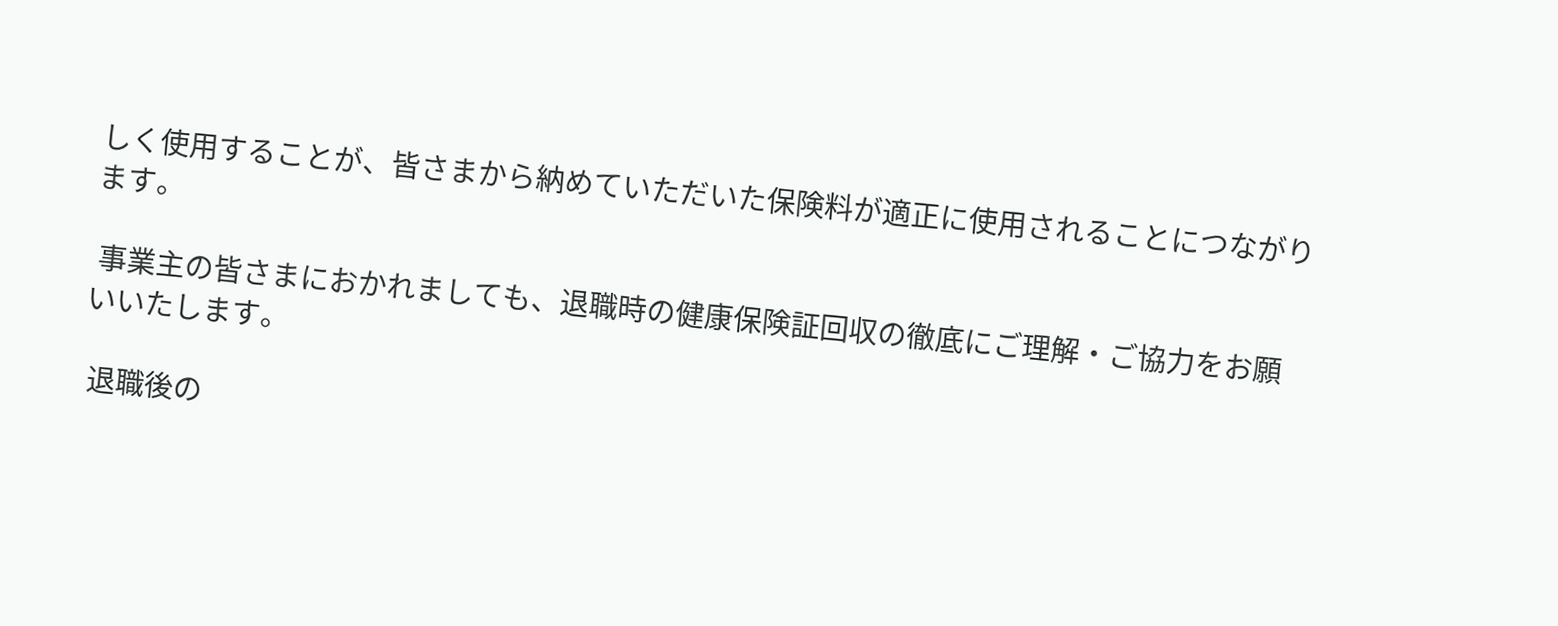しく使用することが、皆さまから納めていただいた保険料が適正に使用されることにつながります。

 事業主の皆さまにおかれましても、退職時の健康保険証回収の徹底にご理解・ご協力をお願いいたします。

 退職後の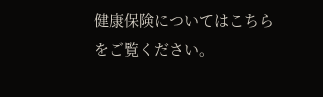健康保険についてはこちらをご覧ください。